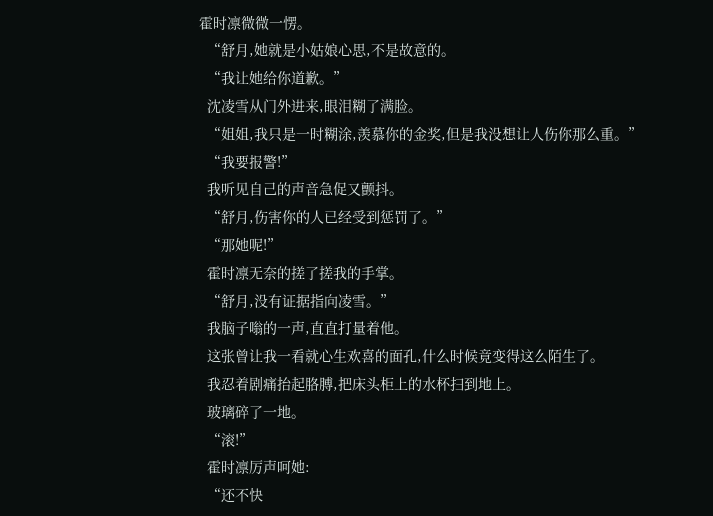霍时凛微微一愣。
  “舒月,她就是小姑娘心思,不是故意的。
  “我让她给你道歉。”
  沈凌雪从门外进来,眼泪糊了满脸。
  “姐姐,我只是一时糊涂,羡慕你的金奖,但是我没想让人伤你那么重。”
  “我要报警!”
  我听见自己的声音急促又颤抖。
  “舒月,伤害你的人已经受到惩罚了。”
  “那她呢!”
  霍时凛无奈的搓了搓我的手掌。
  “舒月,没有证据指向凌雪。”
  我脑子嗡的一声,直直打量着他。
  这张曾让我一看就心生欢喜的面孔,什么时候竟变得这么陌生了。
  我忍着剧痛抬起胳膊,把床头柜上的水杯扫到地上。
  玻璃碎了一地。
  “滚!”
  霍时凛厉声呵她:
  “还不快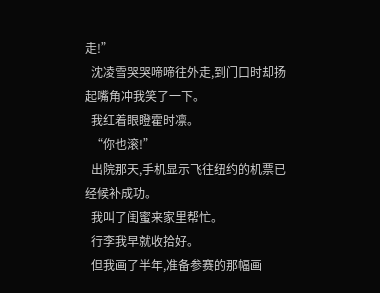走!”
  沈凌雪哭哭啼啼往外走,到门口时却扬起嘴角冲我笑了一下。
  我红着眼瞪霍时凛。
  “你也滚!”
  出院那天,手机显示飞往纽约的机票已经候补成功。
  我叫了闺蜜来家里帮忙。
  行李我早就收拾好。
  但我画了半年,准备参赛的那幅画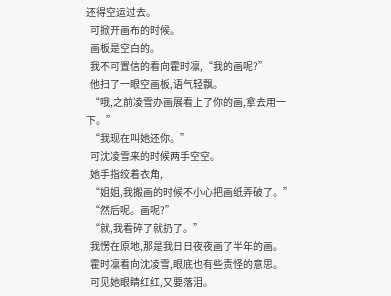还得空运过去。
  可掀开画布的时候。
  画板是空白的。
  我不可置信的看向霍时凛,“我的画呢?”
  他扫了一眼空画板,语气轻飘。
  “哦,之前凌雪办画展看上了你的画,拿去用一下。”
  “我现在叫她还你。”
  可沈凌雪来的时候两手空空。
  她手指绞着衣角,
  “姐姐,我搬画的时候不小心把画纸弄破了。”
  “然后呢。画呢?”
  “就,我看碎了就扔了。”
  我愣在原地,那是我日日夜夜画了半年的画。
  霍时凛看向沈凌雪,眼底也有些责怪的意思。
  可见她眼睛红红,又要落泪。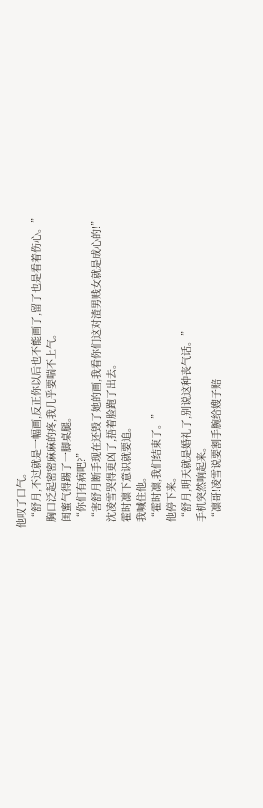他叹了口气。
  “舒月,不过就是一幅画,反正你以后也不能画了,留了也是看着伤心。”
  胸口泛起密密麻麻的疼,我几乎要喘不上气。
  闺蜜气得踢了一脚桌腿。
  “你们有病吧?”
  “害舒月断手现在还毁了她的画,我看你们这对渣男贱女就是成心的!”
  沈凌雪哭得更凶了,捂着脸跑了出去。
  霍时凛下意识就要追。
  我喊住他。
  “霍时凛,我们结束了。”
  他停下来。
  “舒月,明天就是婚礼了,别说这种丧气话。”
  手机突然响起来。
  “凛哥!凌雪说要割手腕给嫂子赔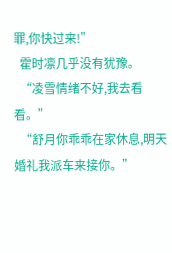罪,你快过来!”
  霍时凛几乎没有犹豫。
  “凌雪情绪不好,我去看看。”
  “舒月你乖乖在家休息,明天婚礼我派车来接你。”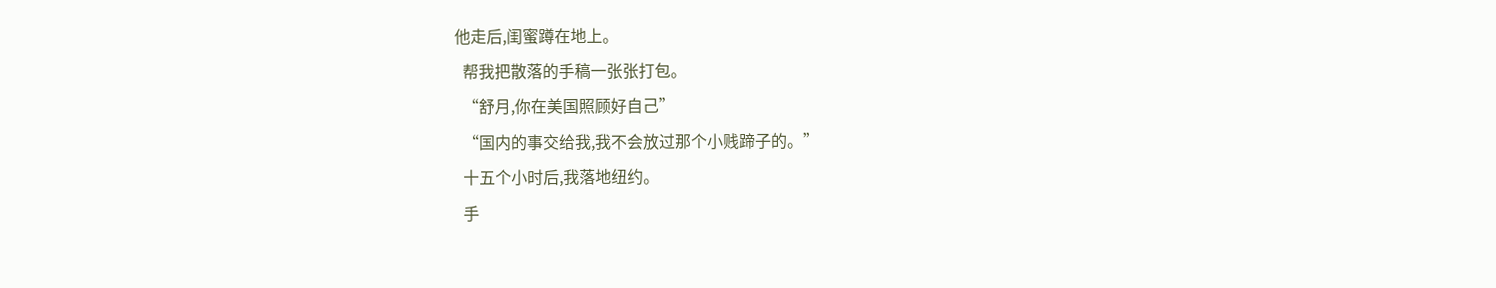他走后,闺蜜蹲在地上。
  帮我把散落的手稿一张张打包。
  “舒月,你在美国照顾好自己”
  “国内的事交给我,我不会放过那个小贱蹄子的。”
  十五个小时后,我落地纽约。
  手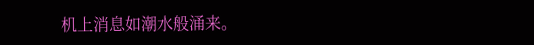机上消息如潮水般涌来。